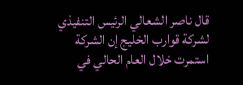قال ناصر الشعالي الرئيس التنفيذي لشركة قوارب الخليج إن الشركة استمرت خلال العام الحالي في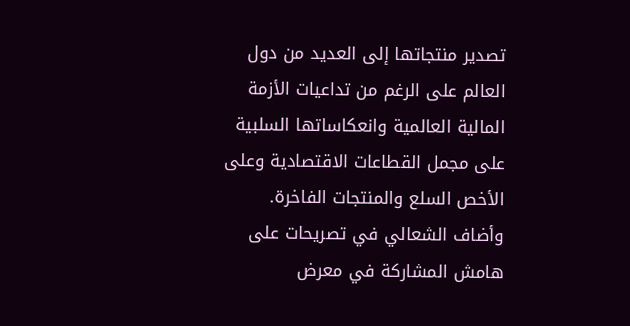تصدير منتجاتها إلى العديد من دول العالم على الرغم من تداعيات الأزمة المالية العالمية وانعكاساتها السلبية على مجمل القطاعات الاقتصادية وعلى الأخص السلع والمنتجات الفاخرة.
وأضاف الشعالي في تصريحات على هامش المشاركة في معرض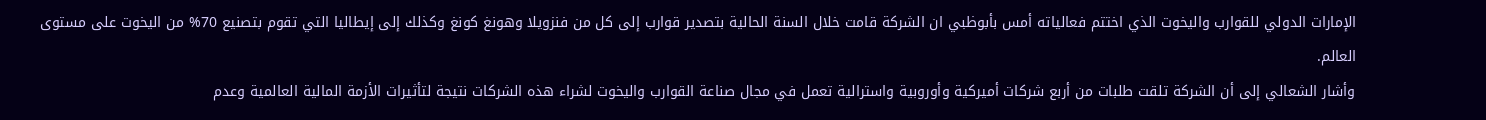الإمارات الدولي للقوارب واليخوت الذي اختتم فعالياته أمس بأبوظبي ان الشركة قامت خلال السنة الحالية بتصدير قوارب إلى كل من فنزويلا وهونغ كونغ وكذلك إلى إيطاليا التي تقوم بتصنيع 70% من اليخوت على مستوى العالم.
وأشار الشعالي إلى أن الشركة تلقت طلبات من أربع شركات أميركية وأوروبية واسترالية تعمل في مجال صناعة القوارب واليخوت لشراء هذه الشركات نتيجة لتأثيرات الأزمة المالية العالمية وعدم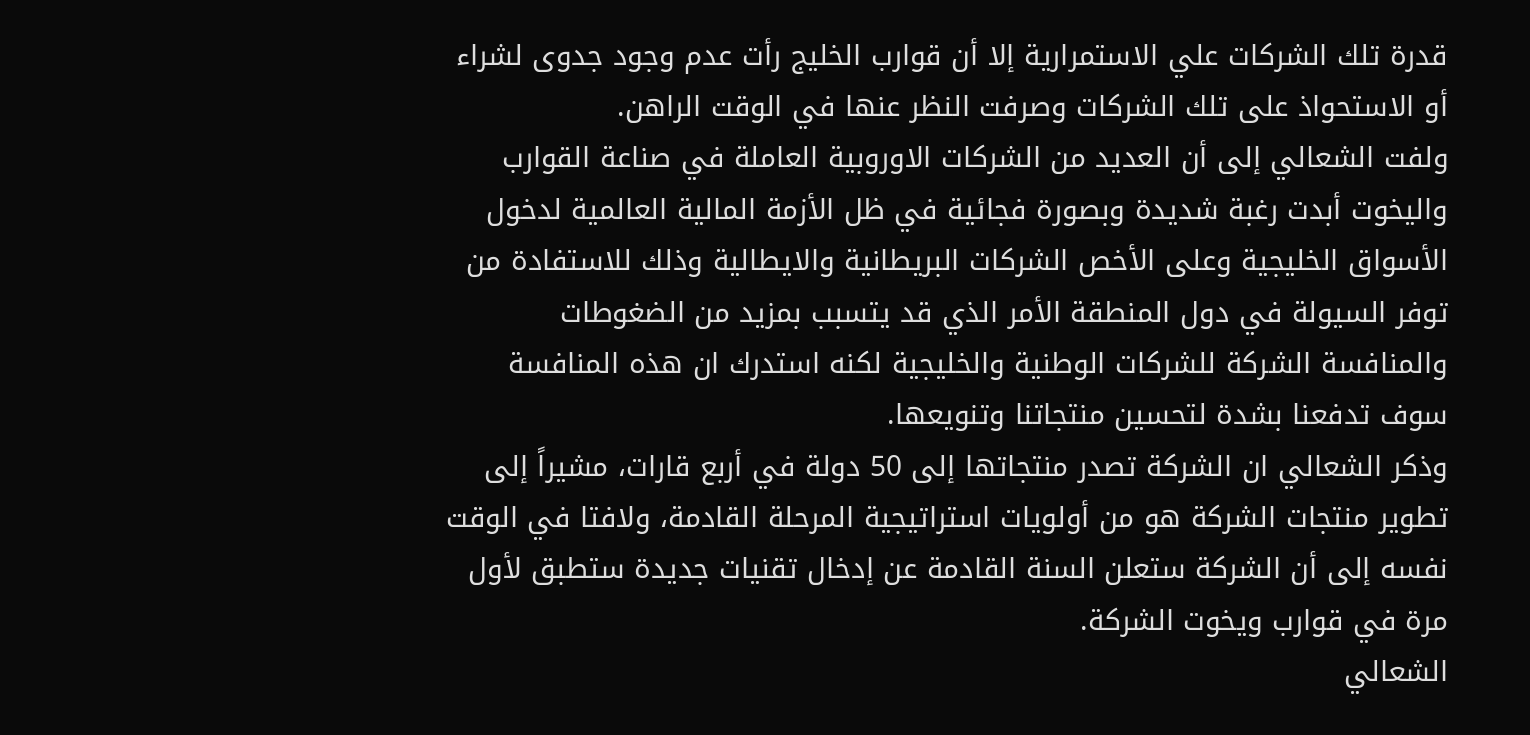قدرة تلك الشركات علي الاستمرارية إلا أن قوارب الخليج رأت عدم وجود جدوى لشراء أو الاستحواذ على تلك الشركات وصرفت النظر عنها في الوقت الراهن.
ولفت الشعالي إلى أن العديد من الشركات الاوروبية العاملة في صناعة القوارب واليخوت أبدت رغبة شديدة وبصورة فجائية في ظل الأزمة المالية العالمية لدخول الأسواق الخليجية وعلى الأخص الشركات البريطانية والايطالية وذلك للاستفادة من توفر السيولة في دول المنطقة الأمر الذي قد يتسبب بمزيد من الضغوطات والمنافسة الشركة للشركات الوطنية والخليجية لكنه استدرك ان هذه المنافسة سوف تدفعنا بشدة لتحسين منتجاتنا وتنويعها.
وذكر الشعالي ان الشركة تصدر منتجاتها إلى 50 دولة في أربع قارات، مشيراً إلى تطوير منتجات الشركة هو من أولويات استراتيجية المرحلة القادمة، ولافتا في الوقت نفسه إلى أن الشركة ستعلن السنة القادمة عن إدخال تقنيات جديدة ستطبق لأول مرة في قوارب ويخوت الشركة.
الشعالي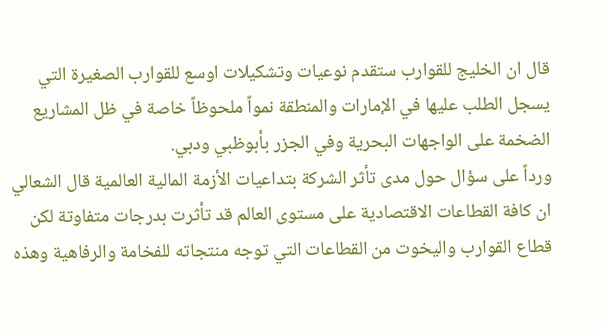قال ان الخليج للقوارب ستقدم نوعيات وتشكيلات اوسع للقوارب الصغيرة التي يسجل الطلب عليها في الإمارات والمنطقة نمواً ملحوظاً خاصة في ظل المشاريع الضخمة على الواجهات البحرية وفي الجزر بأبوظبي ودبي.
ورداً على سؤال حول مدى تأثر الشركة بتداعيات الأزمة المالية العالمية قال الشعالي ان كافة القطاعات الاقتصادية على مستوى العالم قد تأثرت بدرجات متفاوتة لكن قطاع القوارب واليخوت من القطاعات التي توجه منتجاته للفخامة والرفاهية وهذه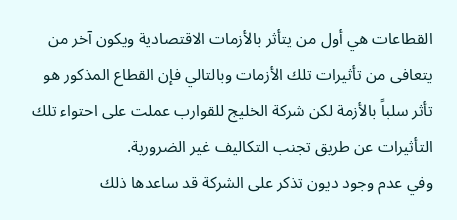القطاعات هي أول من يتأثر بالأزمات الاقتصادية ويكون آخر من يتعافى من تأثيرات تلك الأزمات وبالتالي فإن القطاع المذكور هو تأثر سلباً بالأزمة لكن شركة الخليج للقوارب عملت على احتواء تلك التأثيرات عن طريق تجنب التكاليف غير الضرورية.
وفي عدم وجود ديون تذكر على الشركة قد ساعدها ذلك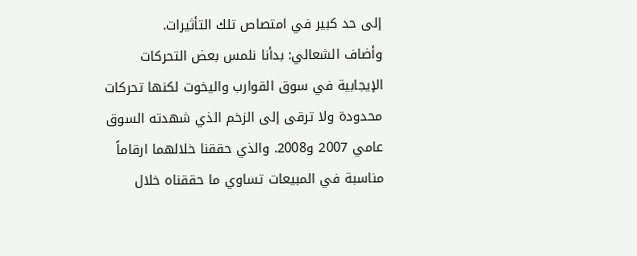إلى حد كبير في امتصاص تلك التأثيرات.
وأضاف الشعالي: بدأنا نلمس بعض التحركات الإيجابية في سوق القوارب واليخوت لكنها تحركات محدودة ولا ترقى إلى الزخم الذي شهدته السوق عامي 2007 و2008. والذي حققنا خلالهما ارقاماً مناسبة في المبيعات تساوي ما حققناه خلال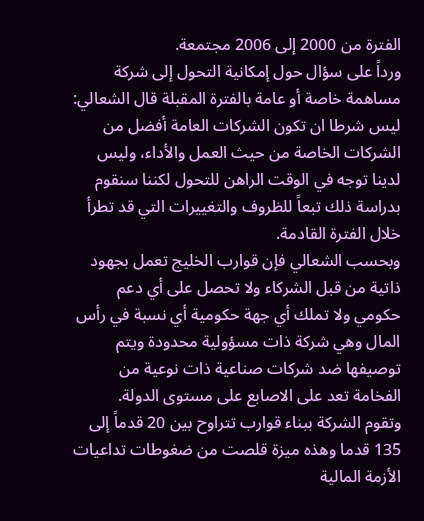الفترة من 2000 إلى 2006 مجتمعة.
ورداً على سؤال حول إمكانية التحول إلى شركة مساهمة خاصة أو عامة بالفترة المقبلة قال الشعالي: ليس شرطا ان تكون الشركات العامة أفضل من الشركات الخاصة من حيث العمل والأداء، وليس لدينا توجه في الوقت الراهن للتحول لكننا سنقوم بدراسة ذلك تبعاً للظروف والتغييرات التي قد تطرأ خلال الفترة القادمة.
وبحسب الشعالي فإن قوارب الخليج تعمل بجهود ذاتية من قبل الشركاء ولا تحصل على أي دعم حكومي ولا تملك أي جهة حكومية أي نسبة في رأس المال وهي شركة ذات مسؤولية محدودة ويتم توصيفها ضد شركات صناعية ذات نوعية من الفخامة تعد على الاصابع على مستوى الدولة.
وتقوم الشركة ببناء قوارب تتراوح بين 20 قدماً إلى 135 قدما وهذه ميزة قلصت من ضغوطات تداعيات الأزمة المالية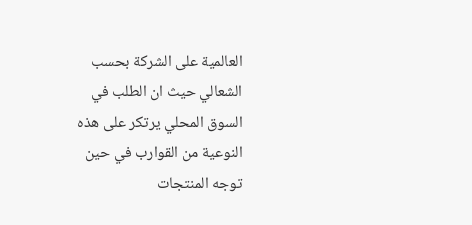العالمية على الشركة بحسب الشعالي حيث ان الطلب في السوق المحلي يرتكر على هذه النوعية من القوارب في حين توجه المنتجات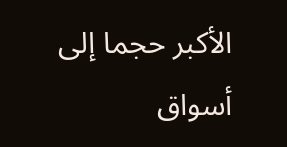الأكبر حجما إلى أسواق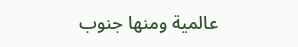عالمية ومنها جنوب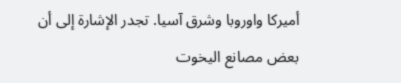أميركا واوروبا وشرق آسيا. تجدر الإشارة إلى أن بعض مصانع اليخوت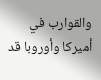والقوارب في أميركا وأوروبا قد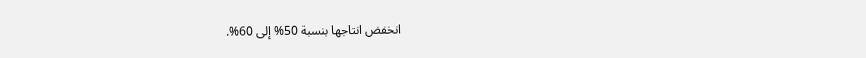انخفض انتاجها بنسبة 50% إلى 60%.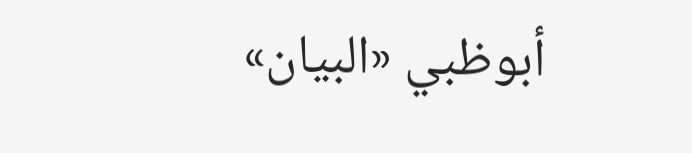أبوظبي «البيان»